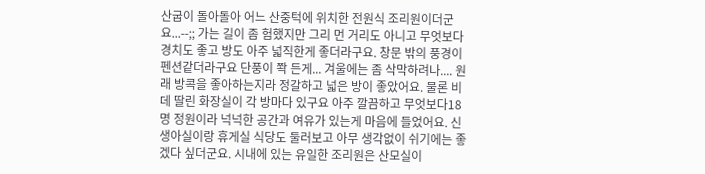산굽이 돌아돌아 어느 산중턱에 위치한 전원식 조리원이더군요...--;; 가는 길이 좀 험했지만 그리 먼 거리도 아니고 무엇보다 경치도 좋고 방도 아주 넓직한게 좋더라구요. 창문 밖의 풍경이 펜션같더라구요 단풍이 쫙 든게... 겨울에는 좀 삭막하려나.... 원래 방콕을 좋아하는지라 정갈하고 넓은 방이 좋았어요. 물론 비데 딸린 화장실이 각 방마다 있구요 아주 깔끔하고 무엇보다18명 정원이라 넉넉한 공간과 여유가 있는게 마음에 들었어요. 신생아실이랑 휴게실 식당도 둘러보고 아무 생각없이 쉬기에는 좋겠다 싶더군요. 시내에 있는 유일한 조리원은 산모실이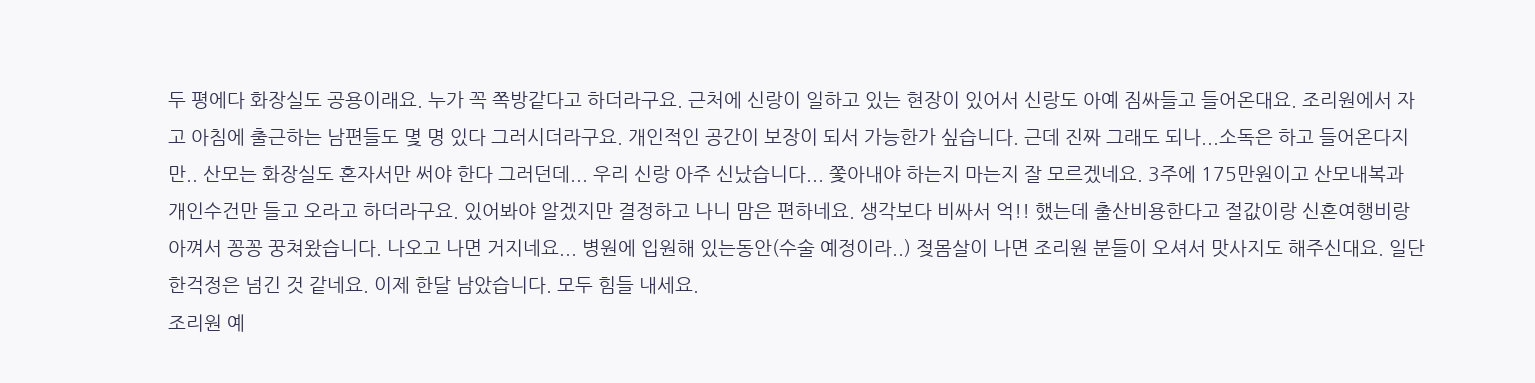두 평에다 화장실도 공용이래요. 누가 꼭 쪽방같다고 하더라구요. 근처에 신랑이 일하고 있는 현장이 있어서 신랑도 아예 짐싸들고 들어온대요. 조리원에서 자고 아침에 출근하는 남편들도 몇 명 있다 그러시더라구요. 개인적인 공간이 보장이 되서 가능한가 싶습니다. 근데 진짜 그래도 되나...소독은 하고 들어온다지만.. 산모는 화장실도 혼자서만 써야 한다 그러던데... 우리 신랑 아주 신났습니다... 쫓아내야 하는지 마는지 잘 모르겠네요. 3주에 175만원이고 산모내복과 개인수건만 들고 오라고 하더라구요. 있어봐야 알겠지만 결정하고 나니 맘은 편하네요. 생각보다 비싸서 억!! 했는데 출산비용한다고 절값이랑 신혼여행비랑 아껴서 꽁꽁 꿍쳐왔습니다. 나오고 나면 거지네요... 병원에 입원해 있는동안(수술 예정이라..) 젖몸살이 나면 조리원 분들이 오셔서 맛사지도 해주신대요. 일단 한걱정은 넘긴 것 같네요. 이제 한달 남았습니다. 모두 힘들 내세요.
조리원 예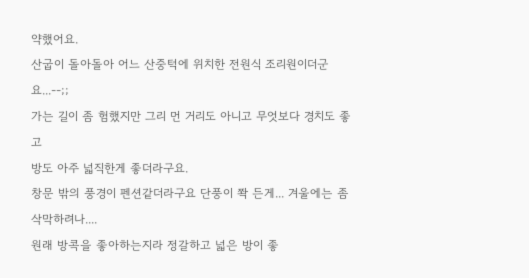약했어요.
산굽이 돌아돌아 어느 산중턱에 위치한 전원식 조리원이더군요...--;;
가는 길이 좀 험했지만 그리 먼 거리도 아니고 무엇보다 경치도 좋고
방도 아주 넓직한게 좋더라구요.
창문 밖의 풍경이 펜션같더라구요 단풍이 쫙 든게... 겨울에는 좀 삭막하려나....
원래 방콕을 좋아하는지라 정갈하고 넓은 방이 좋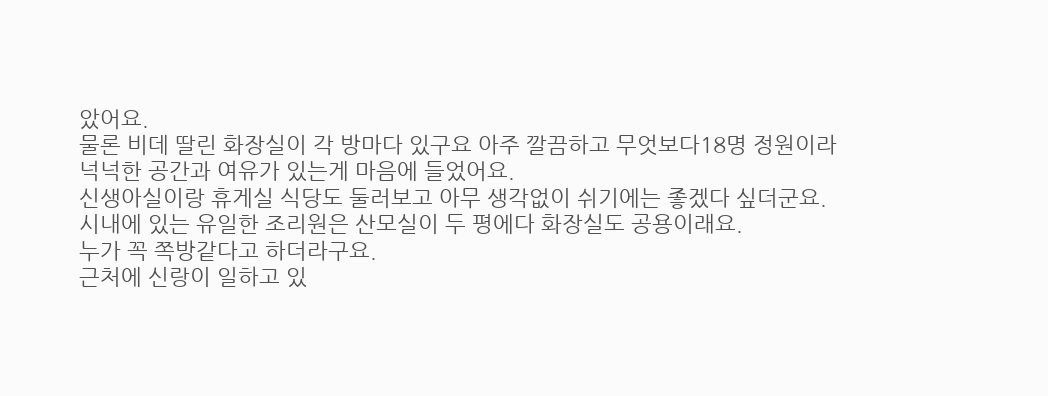았어요.
물론 비데 딸린 화장실이 각 방마다 있구요 아주 깔끔하고 무엇보다18명 정원이라
넉넉한 공간과 여유가 있는게 마음에 들었어요.
신생아실이랑 휴게실 식당도 둘러보고 아무 생각없이 쉬기에는 좋겠다 싶더군요.
시내에 있는 유일한 조리원은 산모실이 두 평에다 화장실도 공용이래요.
누가 꼭 쪽방같다고 하더라구요.
근처에 신랑이 일하고 있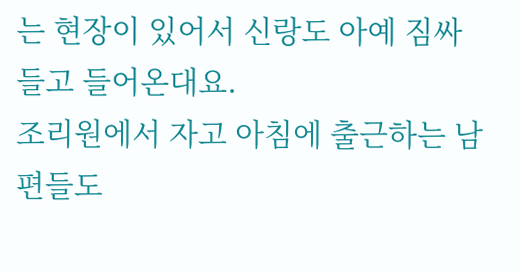는 현장이 있어서 신랑도 아예 짐싸들고 들어온대요.
조리원에서 자고 아침에 출근하는 남편들도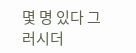몇 명 있다 그러시더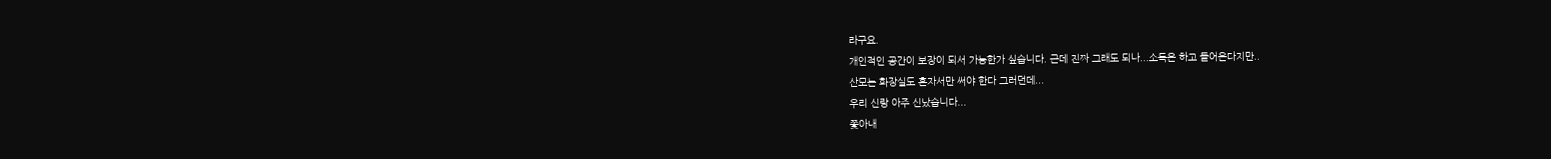라구요.
개인적인 공간이 보장이 되서 가능한가 싶습니다. 근데 진짜 그래도 되나...소독은 하고 들어온다지만..
산모는 화장실도 혼자서만 써야 한다 그러던데...
우리 신랑 아주 신났습니다...
쫓아내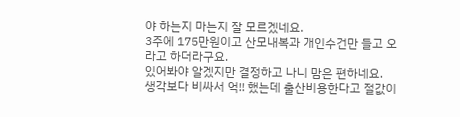야 하는지 마는지 잘 모르겠네요.
3주에 175만원이고 산모내복과 개인수건만 들고 오라고 하더라구요.
있어봐야 알겠지만 결정하고 나니 맘은 편하네요.
생각보다 비싸서 억!! 했는데 출산비용한다고 절값이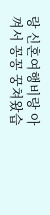랑 신혼여행비랑 아껴서 꽁꽁 꿍쳐왔습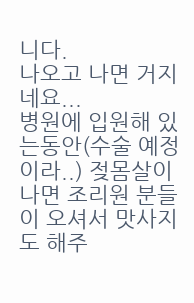니다.
나오고 나면 거지네요...
병원에 입원해 있는동안(수술 예정이라..) 젖몸살이 나면 조리원 분들이 오셔서 맛사지도 해주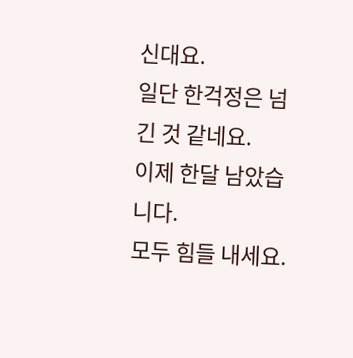신대요.
일단 한걱정은 넘긴 것 같네요.
이제 한달 남았습니다.
모두 힘들 내세요.